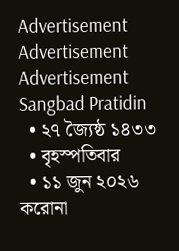Advertisement
Advertisement
Advertisement
Sangbad Pratidin
  • ২৭ জ্যৈষ্ঠ ১৪৩৩
  • বৃহস্পতিবার
  • ১১ জুন ২০২৬
করোনা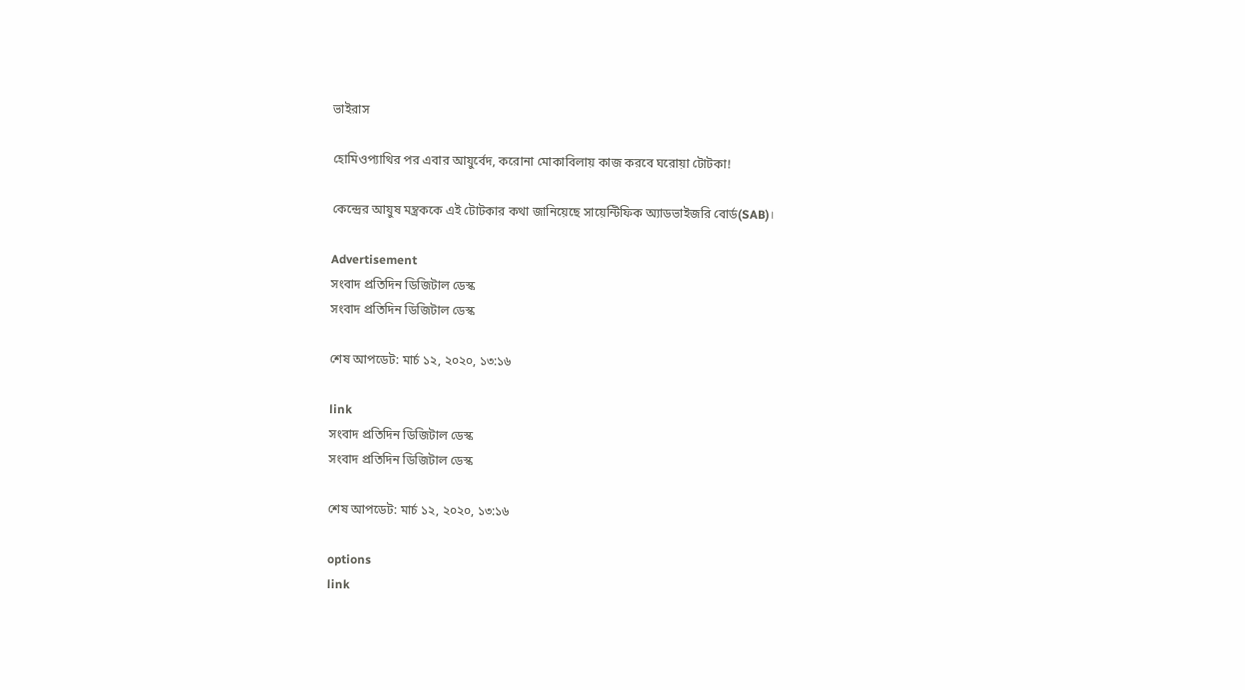ভাইরাস

হোমিওপ্যাথির পর এবার আয়ুর্বেদ, করোনা মোকাবিলায় কাজ করবে ঘরোয়া টোটকা!

কেন্দ্রের আয়ুষ মন্ত্রককে এই টোটকার কথা জানিয়েছে সায়েন্টিফিক অ্যাডভাইজরি বোর্ড(SAB)।

Advertisement
সংবাদ প্রতিদিন ডিজিটাল ডেস্ক
সংবাদ প্রতিদিন ডিজিটাল ডেস্ক

শেষ আপডেট: মার্চ ১২, ২০২০, ১৩:১৬

link
সংবাদ প্রতিদিন ডিজিটাল ডেস্ক
সংবাদ প্রতিদিন ডিজিটাল ডেস্ক

শেষ আপডেট: মার্চ ১২, ২০২০, ১৩:১৬

options
link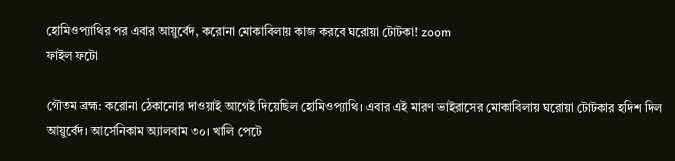হোমিওপ্যাথির পর এবার আয়ুর্বেদ, করোনা মোকাবিলায় কাজ করবে ঘরোয়া টোটকা! zoom
ফাইল ফটো

গৌতম ব্রহ্ম: করোনা ঠেকানোর দাওয়াই আগেই দিয়েছিল হোমিওপ্যাথি। এবার এই মারণ ভাইরাসের মোকাবিলায় ঘরোয়া টোটকার হদিশ দিল আয়ুর্বেদ। আর্সেনিকাম অ্যালবাম ৩০। খালি পেটে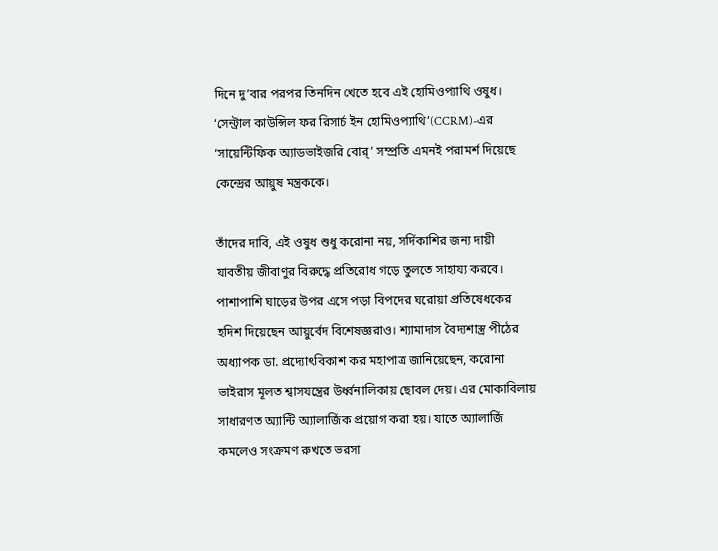দিনে দু’বার পরপর তিনদিন খেতে হবে এই হোমিওপ্যাথি ওষুধ। ‘সেন্ট্রাল কাউন্সিল ফর রিসার্চ ইন হোমিওপ্যাথি’(CCRM)-এর ‘সায়েন্টিফিক অ্যাডভাইজরি বোর্’ সম্প্রতি এমনই পরামর্শ দিয়েছে কেন্দ্রের আয়ুষ মন্ত্রককে।

তাঁদের দাবি, এই ওষুধ শুধু করোনা নয়, সর্দিকাশির জন্য দায়ী যাবতীয় জীবাণুর বিরুদ্ধে প্রতিরোধ গড়ে তুলতে সাহায্য করবে। পাশাপাশি ঘাড়ের উপর এসে পড়া বিপদের ঘরোয়া প্রতিষেধকের হদিশ দিয়েছেন আয়ুর্বেদ বিশেষজ্ঞরাও। শ্যামাদাস বৈদ্যশাস্ত্র পীঠের অধ্যাপক ডা. প্রদ্যোৎবিকাশ কর মহাপাত্র জানিয়েছেন, করোনা ভাইরাস মূলত শ্বাসযন্ত্রের উর্ধ্বনালিকায় ছোবল দেয়। এর মোকাবিলায় সাধারণত অ্যান্টি অ্যালার্জিক প্রয়োগ করা হয়। যাতে অ্যালার্জি কমলেও সংক্রমণ রুখতে ভরসা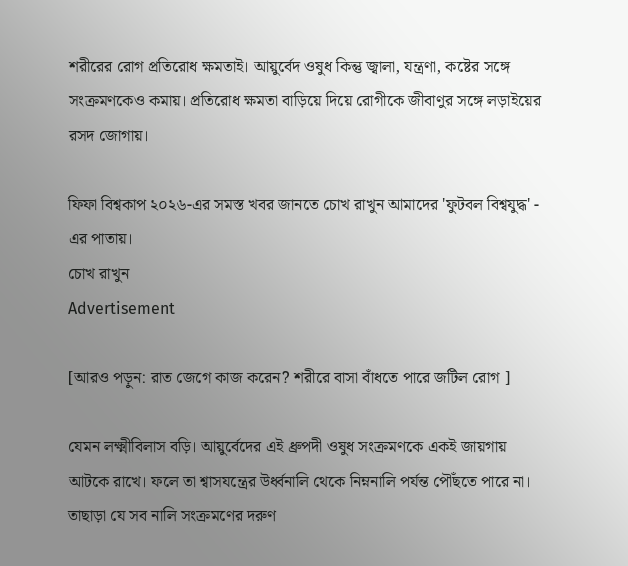শরীরের রোগ প্রতিরোধ ক্ষমতাই। আয়ুর্বেদ ওষুধ কিন্তু জ্বালা, যন্ত্রণা, কষ্টের সঙ্গে সংক্রমণকেও কমায়। প্রতিরোধ ক্ষমতা বাড়িয়ে দিয়ে রোগীকে জীবাণুর সঙ্গে লড়াইয়ের রসদ জোগায়।

ফিফা বিশ্বকাপ ২০২৬-এর সমস্ত খবর জানতে চোখ রাখুন আমাদের 'ফুটবল বিশ্বযুদ্ধ' - এর পাতায়।
চোখ রাখুন
Advertisement

[আরও পড়ুন: রাত জেগে কাজ করেন? শরীরে বাসা বাঁধতে পারে জটিল রোগ ]

যেমন লক্ষ্মীবিলাস বড়ি। আয়ুর্বেদের এই ধ্রুপদী ওষুধ সংক্রমণকে একই জায়গায় আটকে রাখে। ফলে তা শ্বাসযন্ত্রের উর্ধ্বনালি থেকে নিম্ননালি পর্যন্ত পৌঁছতে পারে না। তাছাড়া যে সব নালি সংক্রমণের দরুণ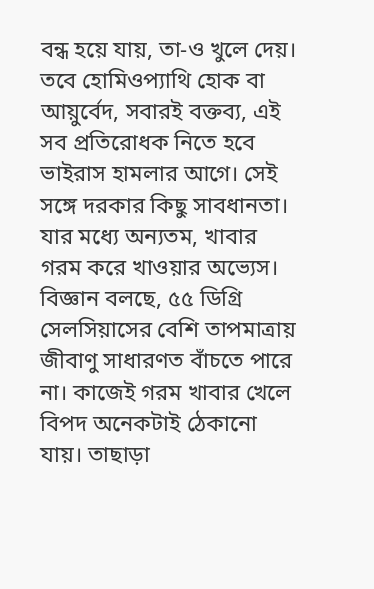বন্ধ হয়ে যায়, তা-ও খুলে দেয়। তবে হোমিওপ্যাথি হোক বা আয়ুর্বেদ, সবারই বক্তব্য, এই সব প্রতিরোধক নিতে হবে ভাইরাস হামলার আগে। সেই সঙ্গে দরকার কিছু সাবধানতা। যার মধ্যে অন্যতম, খাবার গরম করে খাওয়ার অভ্যেস। বিজ্ঞান বলছে, ৫৫ ডিগ্রি সেলসিয়াসের বেশি তাপমাত্রায় জীবাণু সাধারণত বাঁচতে পারে না। কাজেই গরম খাবার খেলে বিপদ অনেকটাই ঠেকানো যায়। তাছাড়া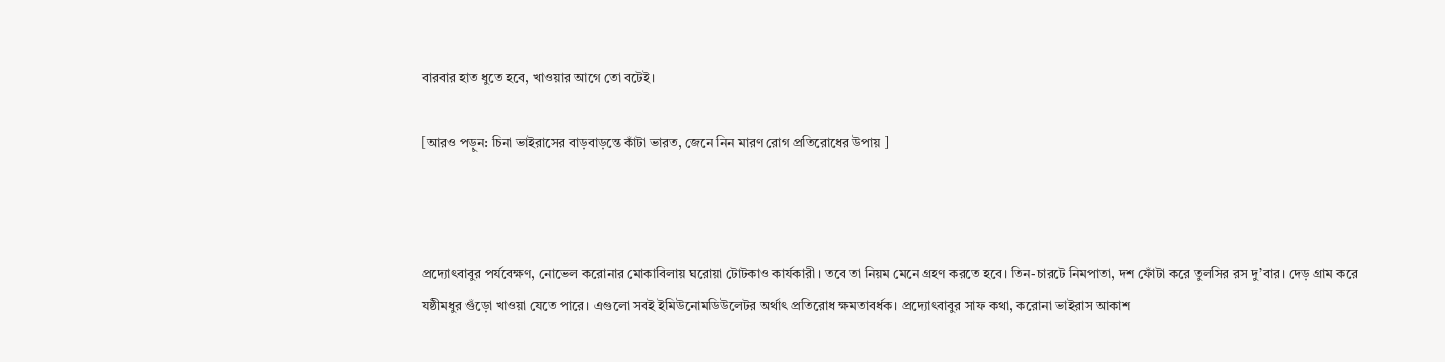বারবার হাত ধুতে হবে, খাওয়ার আগে তো বটেই।

[আরও পড়ুন: চিনা ভাইরাসের বাড়বাড়ন্তে কাঁটা ভারত, জেনে নিন মারণ রোগ প্রতিরোধের উপায় ]



প্রদ্যোৎবাবুর পর্যবেক্ষণ, নোভেল করোনার মোকাবিলায় ঘরোয়া টোটকাও কার্যকারী। তবে তা নিয়ম মেনে গ্রহণ করতে হবে। তিন-চারটে নিমপাতা, দশ ফোঁটা করে তুলসির রস দু’বার। দেড় গ্রাম করে যষ্ঠীমধুর গুঁড়ো খাওয়া যেতে পারে। এগুলো সবই ইমিউনোমডিউলেটর অর্থাৎ প্রতিরোধ ক্ষমতাবর্ধক। প্রদ্যোৎবাবুর সাফ কথা, করোনা ভাইরাস আকাশ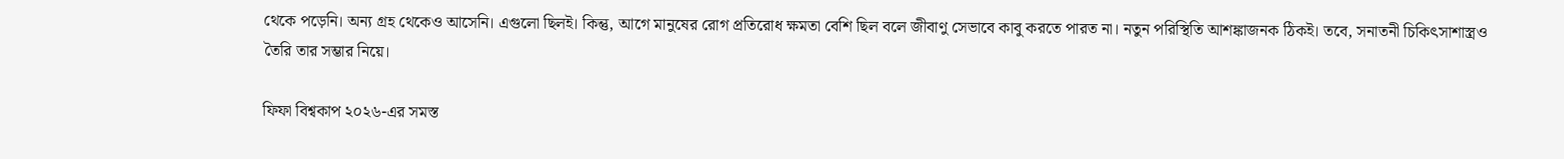থেকে পড়েনি। অন্য গ্রহ থেকেও আসেনি। এগুলো ছিলই। কিন্তু, আগে মানুষের রোগ প্রতিরোধ ক্ষমতা বেশি ছিল বলে জীবাণু সেভাবে কাবু করতে পারত না। নতুন পরিস্থিতি আশঙ্কাজনক ঠিকই। তবে, সনাতনী চিকিৎসাশাস্ত্রও তৈরি তার সম্ভার নিয়ে।

ফিফা বিশ্বকাপ ২০২৬-এর সমস্ত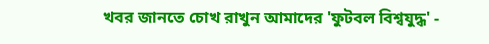খবর জানতে চোখ রাখুন আমাদের 'ফুটবল বিশ্বযুদ্ধ' -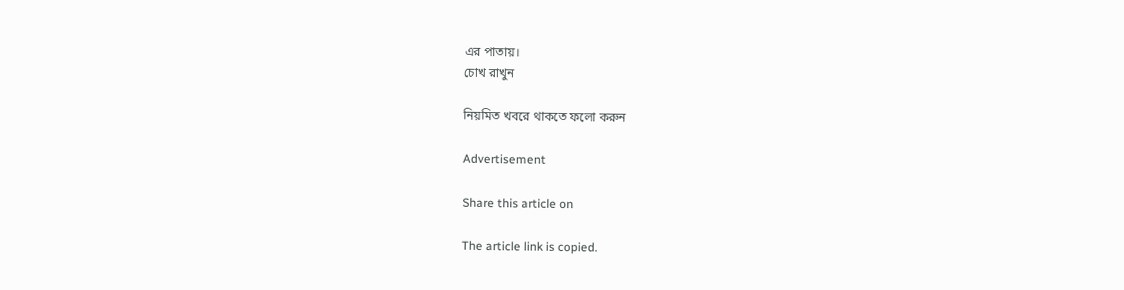এর পাতায়।
চোখ রাখুন

নিয়মিত খবরে থাকতে ফলো করুন

Advertisement

Share this article on

The article link is copied.